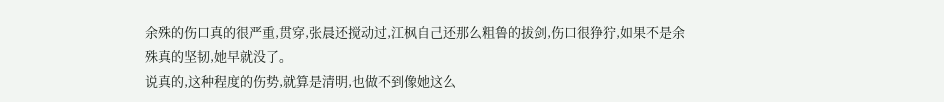余殊的伤口真的很严重,贯穿,张晨还搅动过,江枫自己还那么粗鲁的拔剑,伤口很狰狞,如果不是余殊真的坚韧,她早就没了。
说真的,这种程度的伤势,就算是清明,也做不到像她这么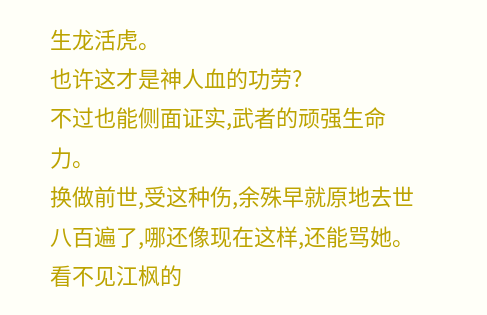生龙活虎。
也许这才是神人血的功劳?
不过也能侧面证实,武者的顽强生命力。
换做前世,受这种伤,余殊早就原地去世八百遍了,哪还像现在这样,还能骂她。
看不见江枫的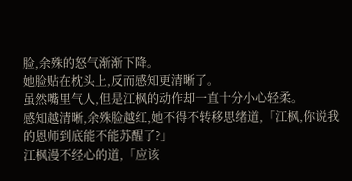脸,余殊的怒气渐渐下降。
她脸贴在枕头上,反而感知更清晰了。
虽然嘴里气人,但是江枫的动作却一直十分小心轻柔。
感知越清晰,余殊脸越红,她不得不转移思绪道,「江枫,你说我的恩师到底能不能苏醒了?」
江枫漫不经心的道,「应该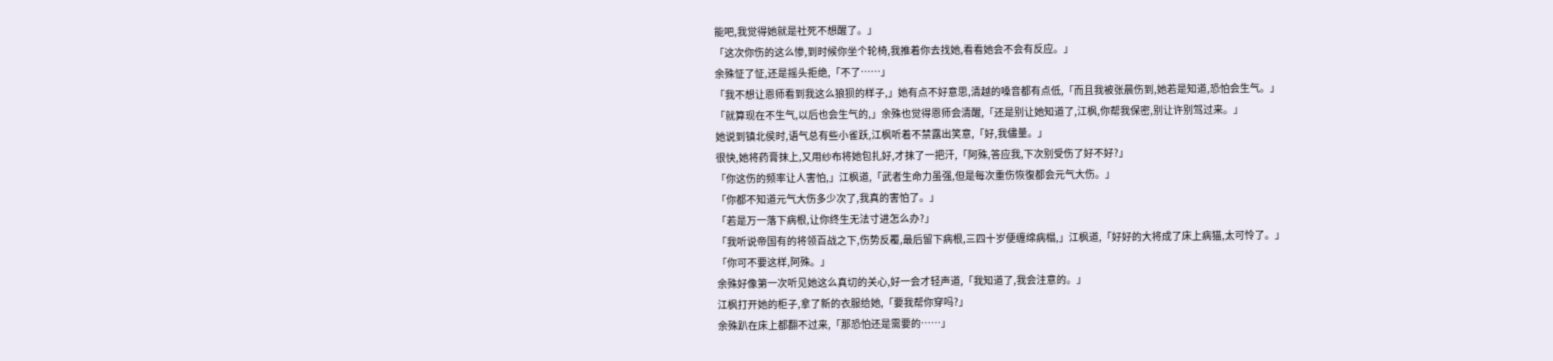能吧,我觉得她就是社死不想醒了。」
「这次你伤的这么惨,到时候你坐个轮椅,我推着你去找她,看看她会不会有反应。」
余殊怔了怔,还是摇头拒绝,「不了……」
「我不想让恩师看到我这么狼狈的样子,」她有点不好意思,清越的嗓音都有点低,「而且我被张晨伤到,她若是知道,恐怕会生气。」
「就算现在不生气,以后也会生气的,」余殊也觉得恩师会清醒,「还是别让她知道了,江枫,你帮我保密,别让许别驾过来。」
她说到镇北侯时,语气总有些小雀跃,江枫听着不禁露出笑意,「好,我儘量。」
很快,她将药膏抹上,又用纱布将她包扎好,才抹了一把汗,「阿殊,答应我,下次别受伤了好不好?」
「你这伤的频率让人害怕,」江枫道,「武者生命力虽强,但是每次重伤恢復都会元气大伤。」
「你都不知道元气大伤多少次了,我真的害怕了。」
「若是万一落下病根,让你终生无法寸进怎么办?」
「我听说帝国有的将领百战之下,伤势反覆,最后留下病根,三四十岁便缠绵病榻,」江枫道,「好好的大将成了床上病猫,太可怜了。」
「你可不要这样,阿殊。」
余殊好像第一次听见她这么真切的关心,好一会才轻声道,「我知道了,我会注意的。」
江枫打开她的柜子,拿了新的衣服给她,「要我帮你穿吗?」
余殊趴在床上都翻不过来,「那恐怕还是需要的……」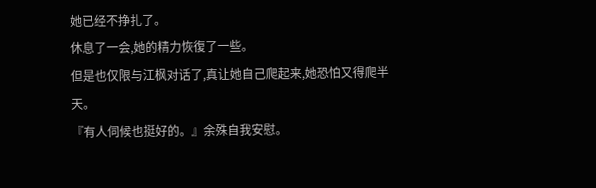她已经不挣扎了。
休息了一会,她的精力恢復了一些。
但是也仅限与江枫对话了,真让她自己爬起来,她恐怕又得爬半天。
『有人伺候也挺好的。』余殊自我安慰。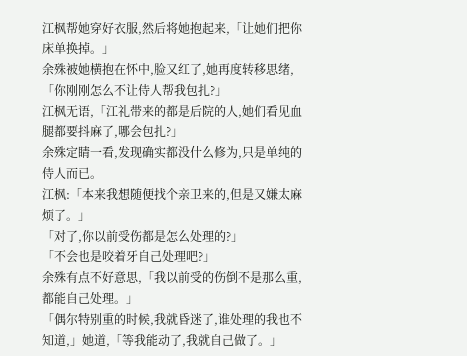江枫帮她穿好衣服,然后将她抱起来,「让她们把你床单换掉。」
余殊被她横抱在怀中,脸又红了,她再度转移思绪,「你刚刚怎么不让侍人帮我包扎?」
江枫无语,「江礼带来的都是后院的人,她们看见血腿都要抖麻了,哪会包扎?」
余殊定睛一看,发现确实都没什么修为,只是单纯的侍人而已。
江枫:「本来我想随便找个亲卫来的,但是又嫌太麻烦了。」
「对了,你以前受伤都是怎么处理的?」
「不会也是咬着牙自己处理吧?」
余殊有点不好意思,「我以前受的伤倒不是那么重,都能自己处理。」
「偶尔特别重的时候,我就昏迷了,谁处理的我也不知道,」她道,「等我能动了,我就自己做了。」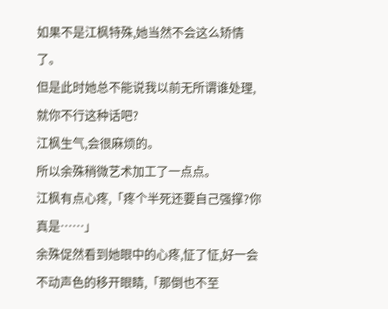如果不是江枫特殊,她当然不会这么矫情了。
但是此时她总不能说我以前无所谓谁处理,就你不行这种话吧?
江枫生气,会很麻烦的。
所以余殊稍微艺术加工了一点点。
江枫有点心疼,「疼个半死还要自己强撑?你真是……」
余殊促然看到她眼中的心疼,怔了怔,好一会不动声色的移开眼睛,「那倒也不至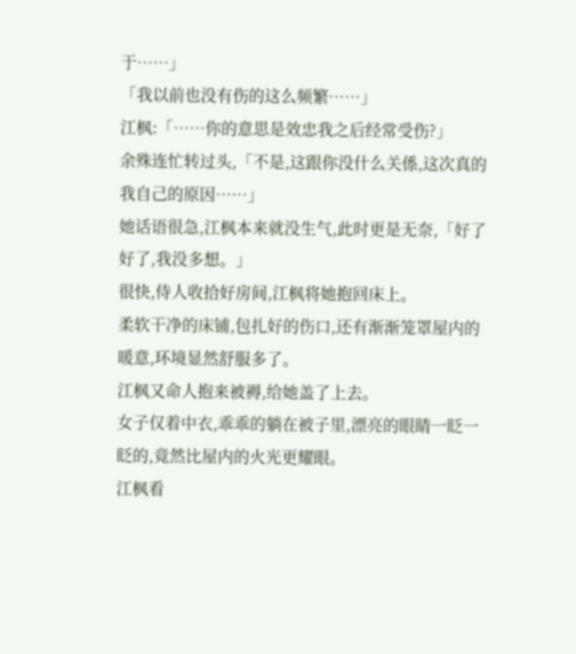于……」
「我以前也没有伤的这么频繁……」
江枫:「……你的意思是效忠我之后经常受伤?」
余殊连忙转过头,「不是,这跟你没什么关係,这次真的我自己的原因……」
她话语很急,江枫本来就没生气,此时更是无奈,「好了好了,我没多想。」
很快,侍人收拾好房间,江枫将她抱回床上。
柔软干净的床铺,包扎好的伤口,还有渐渐笼罩屋内的暖意,环境显然舒服多了。
江枫又命人抱来被褥,给她盖了上去。
女子仅着中衣,乖乖的躺在被子里,漂亮的眼睛一眨一眨的,竟然比屋内的火光更耀眼。
江枫看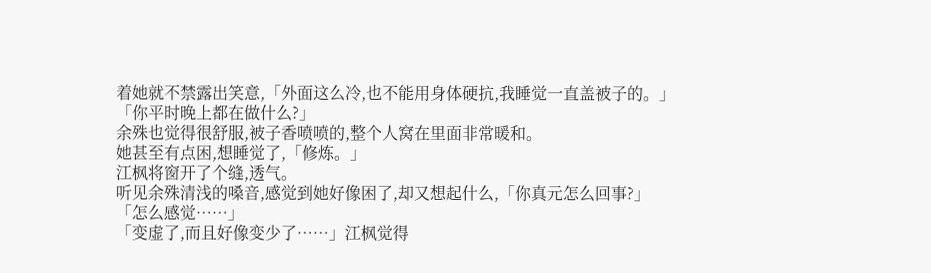着她就不禁露出笑意,「外面这么冷,也不能用身体硬抗,我睡觉一直盖被子的。」
「你平时晚上都在做什么?」
余殊也觉得很舒服,被子香喷喷的,整个人窝在里面非常暖和。
她甚至有点困,想睡觉了,「修炼。」
江枫将窗开了个缝,透气。
听见余殊清浅的嗓音,感觉到她好像困了,却又想起什么,「你真元怎么回事?」
「怎么感觉……」
「变虚了,而且好像变少了……」江枫觉得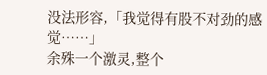没法形容,「我觉得有股不对劲的感觉……」
余殊一个激灵,整个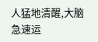人猛地清醒,大脑急速运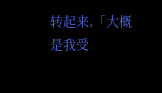转起来,「大概是我受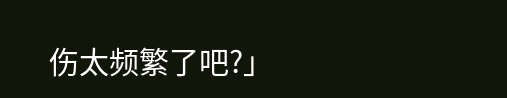伤太频繁了吧?」